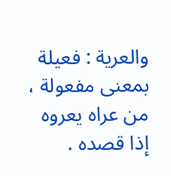والعرية : فعيلة بمعنى مفعولة ، من عراه يعروه إذا قصده .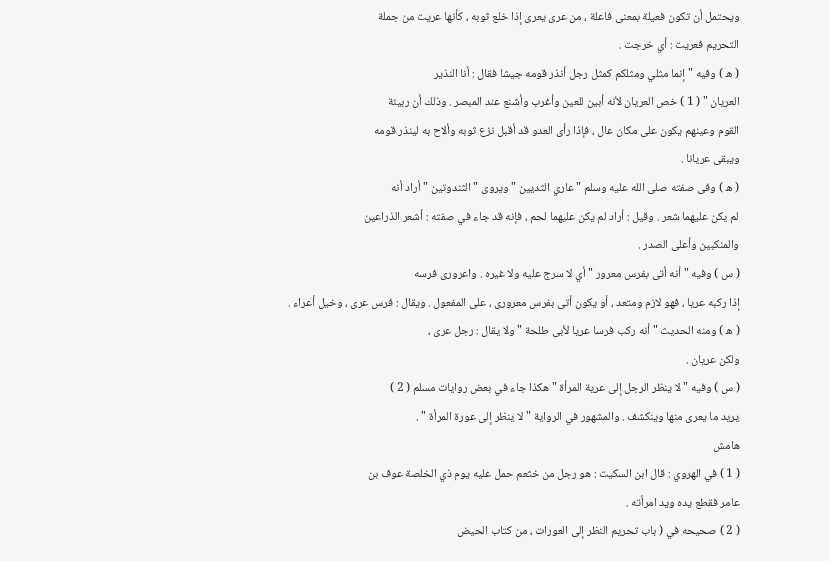ويحتمل أن تكون فعيلة بمعنى فاعلة ، من عرى يعرى إذا خلع ثوبه ، كأنها عريت من جملة
التحريم فعريت : أي خرجت .
( ه ) وفيه " إنما مثلي ومثلكم كمثل رجل أنذر قومه جيشا فقال : أنا النذير
العريان " ( 1 ) خص العريان لأنه أبين للعين وأغرب وأشنع عند المبصر . وذلك أن ربيئة
القوم وعينهم يكون على مكان عال ، فإذا رأى العدو قد أقبل نزع ثوبه وألاح به لينذر قومه
ويبقى عريانا .
( ه ) وفى صفته صلى الله عليه وسلم " عاري الثديين " ويروى " الثندوتين " أراد أنه
لم يكن عليهما شعر . وقيل : أراد لم يكن عليهما لحم ، فإنه قد جاء في صفته : أشعر الذراعين
والمنكبين وأعلى الصدر .
( س ) وفيه " أنه أتى بفرس معرور " أي لا سرج عليه ولا غيره . واعرورى فرسه
إذا ركبه عريا ، فهو لازم ومتعد ، أو يكون أتى بفرس معرورى ، على المفعول . ويقال : فرس عرى ، وخيل أعراء .
( ه ) ومنه الحديث " أنه ركب فرسا عريا لأبى طلحة " ولا يقال : رجل عرى ،
ولكن عريان .
( س ) وفيه " لا ينظر الرجل إلى عرية المرأة " هكذا جاء في بعض روايات مسلم ( 2 )
يريد ما يعرى منها وينكشف . والمشهور في الرواية " لا ينظر إلى عورة المرأة " .
هامش
( 1 ) في الهروي : قال ابن السكيت : هو رجل من خثعم حمل عليه يوم ذي الخلصة عوف بن
عامر فقطع يده ويد امرأته .
( 2 ) صحيحه في ( باب تحريم النظر إلى العورات ، من كتاب الحيض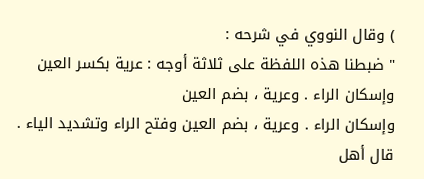) وقال النووي في شرحه :
" ضبطنا هذه اللفظة على ثلاثة أوجه : عرية بكسر العين وإسكان الراء . وعرية ، بضم العين
وإسكان الراء . وعرية ، بضم العين وفتح الراء وتشديد الياء . قال أهل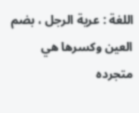اللغة : عرية الرجل ، بضم
العين وكسرها هي متجرده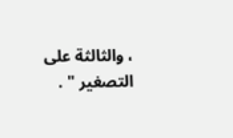، والثالثة على التصغير " .